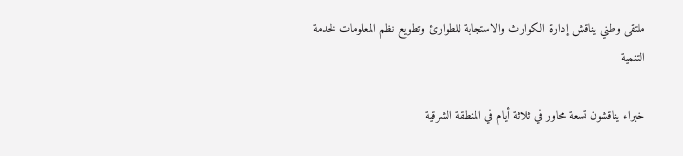ملتقى وطني يناقش إدارة الكوارث والاستجابة للطوارئ وتطويع نظم المعلومات لخدمة التنمية

خبراء يناقشون تسعة محاور في ثلاثة أيام في المنطقة الشرقية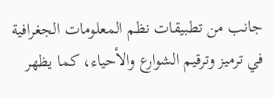جانب من تطبيقات نظم المعلومات الجغرافية في ترميز وترقيم الشوارع والأحياء، كما يظهر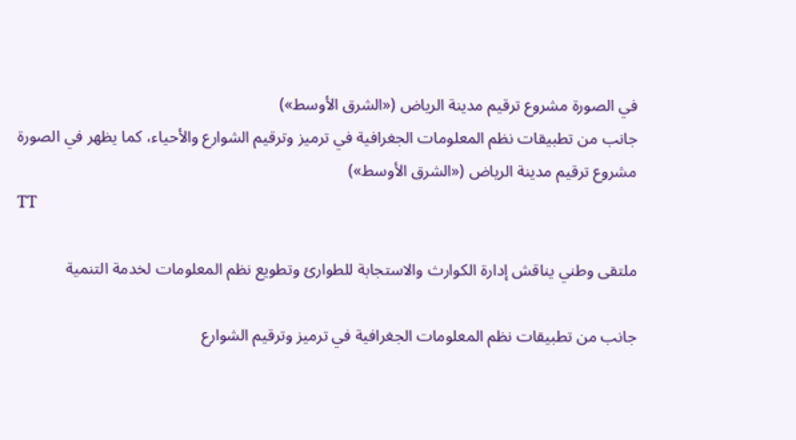في الصورة مشروع ترقيم مدينة الرياض («الشرق الأوسط»)
جانب من تطبيقات نظم المعلومات الجغرافية في ترميز وترقيم الشوارع والأحياء، كما يظهر في الصورة مشروع ترقيم مدينة الرياض («الشرق الأوسط»)
TT

ملتقى وطني يناقش إدارة الكوارث والاستجابة للطوارئ وتطويع نظم المعلومات لخدمة التنمية

جانب من تطبيقات نظم المعلومات الجغرافية في ترميز وترقيم الشوارع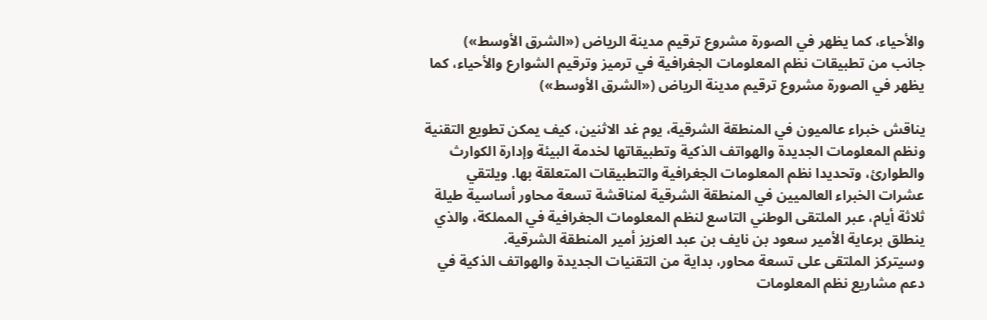والأحياء، كما يظهر في الصورة مشروع ترقيم مدينة الرياض («الشرق الأوسط»)
جانب من تطبيقات نظم المعلومات الجغرافية في ترميز وترقيم الشوارع والأحياء، كما يظهر في الصورة مشروع ترقيم مدينة الرياض («الشرق الأوسط»)

يناقش خبراء عالميون في المنطقة الشرقية، يوم غد الاثنين، كيف يمكن تطويع التقنية ونظم المعلومات الجديدة والهواتف الذكية وتطبيقاتها لخدمة البيئة وإدارة الكوارث والطوارئ، وتحديدا نظم المعلومات الجغرافية والتطبيقات المتعلقة بها. ويلتقي عشرات الخبراء العالميين في المنطقة الشرقية لمناقشة تسعة محاور أساسية طيلة ثلاثة أيام، عبر الملتقى الوطني التاسع لنظم المعلومات الجغرافية في المملكة، والذي ينطلق برعاية الأمير سعود بن نايف بن عبد العزيز أمير المنطقة الشرقية.
وسيتركز الملتقى على تسعة محاور، بداية من التقنيات الجديدة والهواتف الذكية في دعم مشاريع نظم المعلومات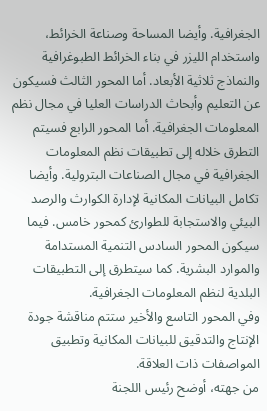الجغرافية. وأيضا المساحة وصناعة الخرائط، واستخدام الليزر في بناء الخرائط الطبوغرافية والنماذج ثلاثية الأبعاد. أما المحور الثالث فسيكون عن التعليم وأبحاث الدراسات العليا في مجال نظم المعلومات الجغرافية. أما المحور الرابع فسيتم التطرق خلاله إلى تطبيقات نظم المعلومات الجغرافية في مجال الصناعات البترولية. وأيضا تكامل البيانات المكانية لإدارة الكوارث والرصد البيئي والاستجابة للطوارئ كمحور خامس. فيما سيكون المحور السادس التنمية المستدامة والموارد البشرية. كما سيتطرق إلى التطبيقات البلدية لنظم المعلومات الجغرافية.
وفي المحور التاسع والأخير ستتم مناقشة جودة الإنتاج والتدقيق للبيانات المكانية وتطبيق المواصفات ذات العلاقة.
من جهته، أوضح رئيس اللجنة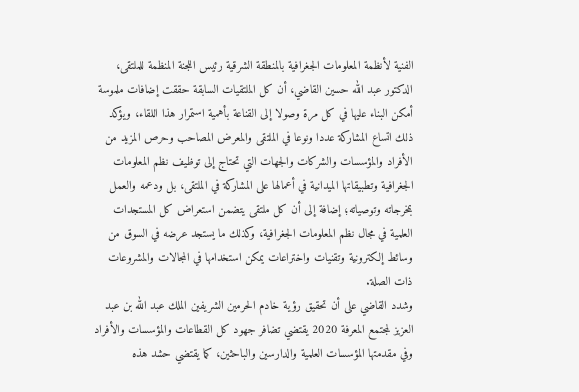الفنية لأنظمة المعلومات الجغرافية بالمنطقة الشرقية رئيس اللجنة المنظمة للملتقى، الدكتور عبد الله حسين القاضي، أن كل الملتقيات السابقة حققت إضافات ملموسة أمكن البناء عليها في كل مرة وصولا إلى القناعة بأهمية استمرار هذا اللقاء، ويؤكد ذلك اتساع المشاركة عددا ونوعا في الملتقى والمعرض المصاحب وحرص المزيد من الأفراد والمؤسسات والشركات والجهات التي تحتاج إلى توظيف نظم المعلومات الجغرافية وتطبيقاتها الميدانية في أعمالها على المشاركة في الملتقى، بل ودعمه والعمل بمخرجاته وتوصياته؛ إضافة إلى أن كل ملتقى يتضمن استعراض كل المستجدات العلمية في مجال نظم المعلومات الجغرافية، وكذلك ما يستجد عرضه في السوق من وسائط إلكترونية وتقنيات واختراعات يمكن استخدامها في المجالات والمشروعات ذات الصلة.
وشدد القاضي على أن تحقيق رؤية خادم الحرمين الشريفين الملك عبد الله بن عبد العزيز لمجتمع المعرفة 2020 يقتضي تضافر جهود كل القطاعات والمؤسسات والأفراد وفي مقدمتها المؤسسات العلمية والدارسين والباحثين، كما يقتضي حشد هذه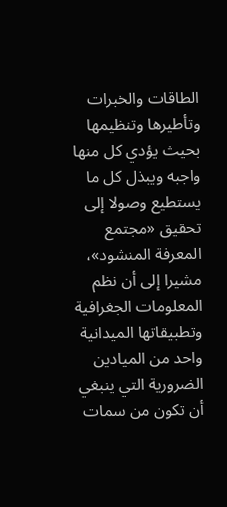الطاقات والخبرات وتأطيرها وتنظيمها بحيث يؤدي كل منها واجبه ويبذل كل ما يستطيع وصولا إلى تحقيق «مجتمع المعرفة المنشود»، مشيرا إلى أن نظم المعلومات الجغرافية وتطبيقاتها الميدانية واحد من الميادين الضرورية التي ينبغي أن تكون من سمات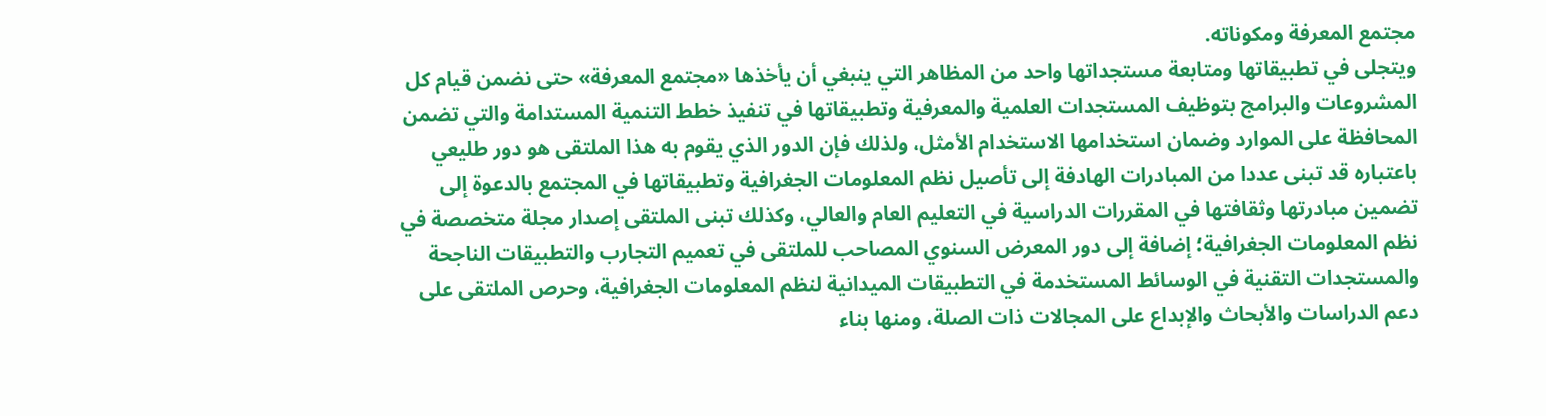مجتمع المعرفة ومكوناته.
ويتجلى في تطبيقاتها ومتابعة مستجداتها واحد من المظاهر التي ينبغي أن يأخذها «مجتمع المعرفة» حتى نضمن قيام كل المشروعات والبرامج بتوظيف المستجدات العلمية والمعرفية وتطبيقاتها في تنفيذ خطط التنمية المستدامة والتي تضمن المحافظة على الموارد وضمان استخدامها الاستخدام الأمثل، ولذلك فإن الدور الذي يقوم به هذا الملتقى هو دور طليعي باعتباره قد تبنى عددا من المبادرات الهادفة إلى تأصيل نظم المعلومات الجغرافية وتطبيقاتها في المجتمع بالدعوة إلى تضمين مبادرتها وثقافتها في المقررات الدراسية في التعليم العام والعالي، وكذلك تبنى الملتقى إصدار مجلة متخصصة في نظم المعلومات الجغرافية؛ إضافة إلى دور المعرض السنوي المصاحب للملتقى في تعميم التجارب والتطبيقات الناجحة والمستجدات التقنية في الوسائط المستخدمة في التطبيقات الميدانية لنظم المعلومات الجغرافية، وحرص الملتقى على دعم الدراسات والأبحاث والإبداع على المجالات ذات الصلة، ومنها بناء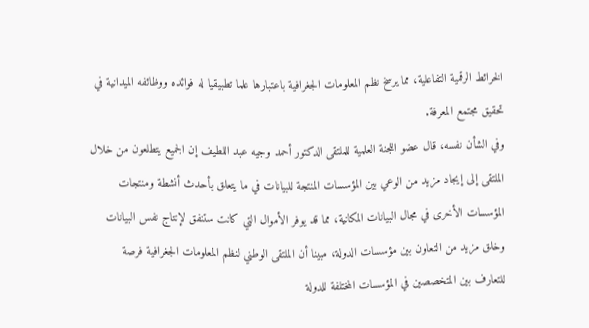الخرائط الرقمية التفاعلية، مما يرسخ نظم المعلومات الجغرافية باعتبارها علما تطبيقيا له فوائده ووظائفه الميدانية في تحقيق مجتمع المعرفة.
وفي الشأن نفسه، قال عضو اللجنة العلمية للملتقى الدكتور أحمد وجيه عبد اللطيف إن الجميع يتطلعون من خلال الملتقى إلى إيجاد مزيد من الوعي بين المؤسسات المنتجة للبيانات في ما يتعلق بأحدث أنشطة ومنتجات المؤسسات الأخرى في مجال البيانات المكانية، مما قد يوفر الأموال التي كانت ستنفق لإنتاج نفس البيانات وخلق مزيد من التعاون بين مؤسسات الدولة، مبينا أن الملتقى الوطني لنظم المعلومات الجغرافية فرصة للتعارف بين المتخصصين في المؤسسات المختلفة للدولة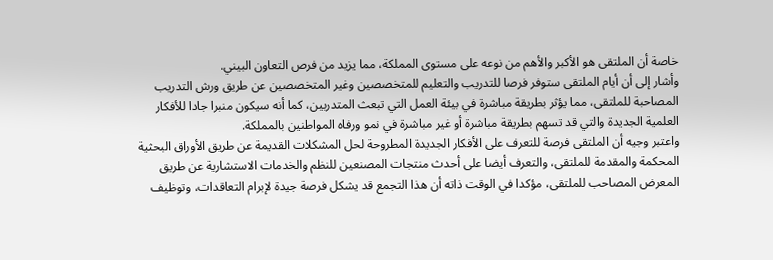خاصة أن الملتقى هو الأكبر والأهم من نوعه على مستوى المملكة، مما يزيد من فرص التعاون البيني.
وأشار إلى أن أيام الملتقى ستوفر فرصا للتدريب والتعليم للمتخصصين وغير المتخصصين عن طريق ورش التدريب المصاحبة للملتقى، مما يؤثر بطريقة مباشرة في بيئة العمل التي تبعث المتدربين، كما أنه سيكون منبرا جادا للأفكار العلمية الجديدة والتي قد تسهم بطريقة مباشرة أو غير مباشرة في نمو ورفاه المواطنين بالمملكة.
واعتبر وجيه أن الملتقى فرصة للتعرف على الأفكار الجديدة المطروحة لحل المشكلات القديمة عن طريق الأوراق البحثية المحكمة والمقدمة للملتقى، والتعرف أيضا على أحدث منتجات المصنعين للنظم والخدمات الاستشارية عن طريق المعرض المصاحب للملتقى، مؤكدا في الوقت ذاته أن هذا التجمع قد يشكل فرصة جيدة لإبرام التعاقدات، وتوظيف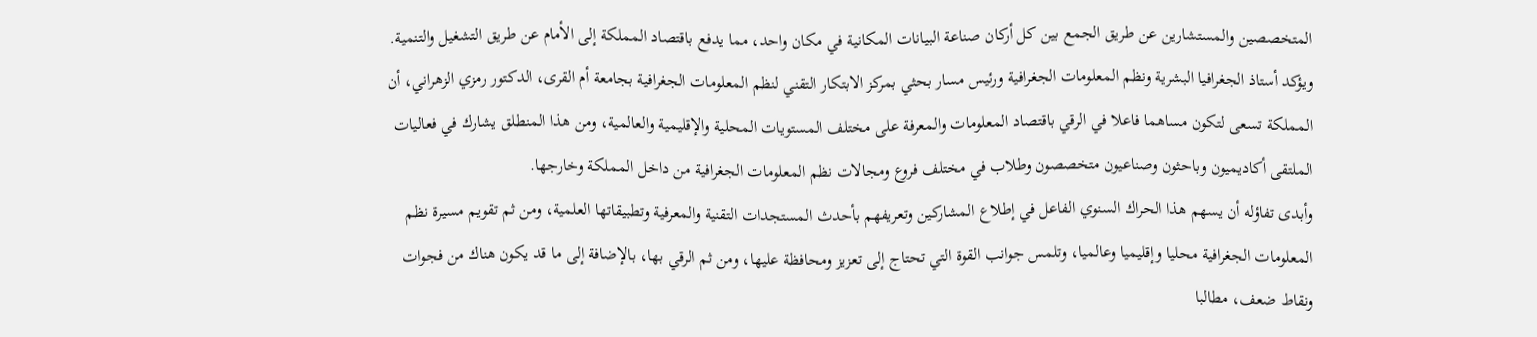المتخصصين والمستشارين عن طريق الجمع بين كل أركان صناعة البيانات المكانية في مكان واحد، مما يدفع باقتصاد المملكة إلى الأمام عن طريق التشغيل والتنمية.
ويؤكد أستاذ الجغرافيا البشرية ونظم المعلومات الجغرافية ورئيس مسار بحثي بمركز الابتكار التقني لنظم المعلومات الجغرافية بجامعة أم القرى، الدكتور رمزي الزهراني، أن المملكة تسعى لتكون مساهما فاعلا في الرقي باقتصاد المعلومات والمعرفة على مختلف المستويات المحلية والإقليمية والعالمية، ومن هذا المنطلق يشارك في فعاليات الملتقى أكاديميون وباحثون وصناعيون متخصصون وطلاب في مختلف فروع ومجالات نظم المعلومات الجغرافية من داخل المملكة وخارجها.
وأبدى تفاؤله أن يسهم هذا الحراك السنوي الفاعل في إطلاع المشاركين وتعريفهم بأحدث المستجدات التقنية والمعرفية وتطبيقاتها العلمية، ومن ثم تقويم مسيرة نظم المعلومات الجغرافية محليا وإقليميا وعالميا، وتلمس جوانب القوة التي تحتاج إلى تعزيز ومحافظة عليها، ومن ثم الرقي بها، بالإضافة إلى ما قد يكون هناك من فجوات ونقاط ضعف، مطالبا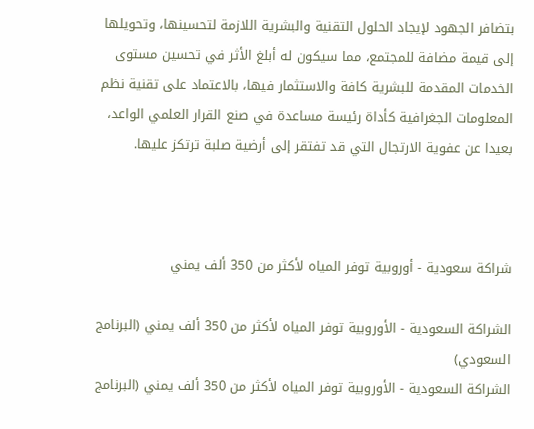بتضافر الجهود لإيجاد الحلول التقنية والبشرية اللازمة لتحسينها، وتحويلها إلى قيمة مضافة للمجتمع، مما سيكون له أبلغ الأثر في تحسين مستوى الخدمات المقدمة للبشرية كافة والاستثمار فيها، بالاعتماد على تقنية نظم المعلومات الجغرافية كأداة رئيسة مساعدة في صنع القرار العلمي الواعد، بعيدا عن عفوية الارتجال التي قد تفتقر إلى أرضية صلبة ترتكز عليها.



شراكة سعودية - أوروبية توفر المياه لأكثر من 350 ألف يمني

الشراكة السعودية - الأوروبية توفر المياه لأكثر من 350 ألف يمني (البرنامج السعودي)
الشراكة السعودية - الأوروبية توفر المياه لأكثر من 350 ألف يمني (البرنامج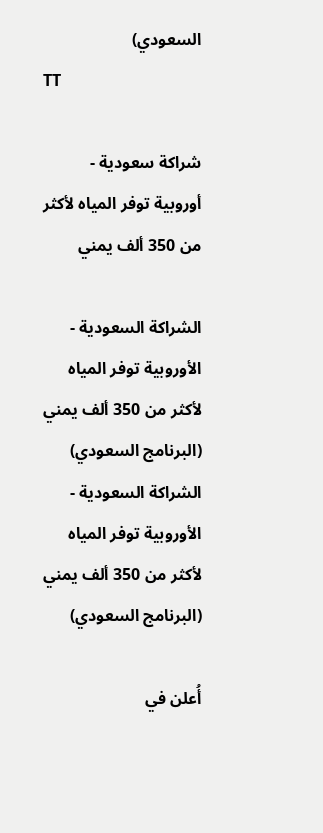السعودي)
TT

شراكة سعودية - أوروبية توفر المياه لأكثر من 350 ألف يمني

الشراكة السعودية - الأوروبية توفر المياه لأكثر من 350 ألف يمني (البرنامج السعودي)
الشراكة السعودية - الأوروبية توفر المياه لأكثر من 350 ألف يمني (البرنامج السعودي)

أُعلن في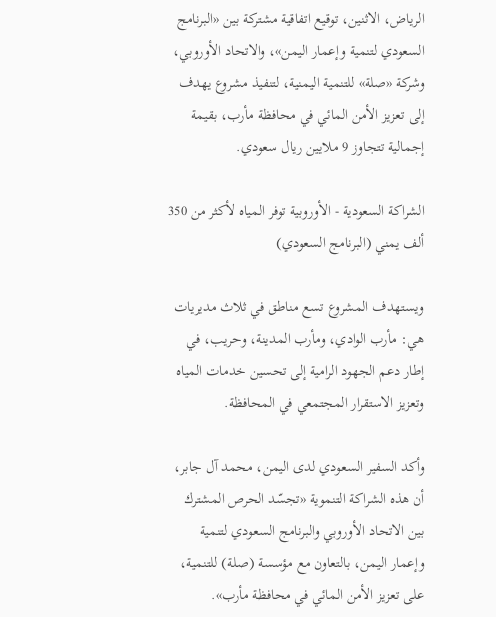الرياض، الاثنين، توقيع اتفاقية مشتركة بين «البرنامج السعودي لتنمية وإعمار اليمن»، والاتحاد الأوروبي، وشركة «صلة» للتنمية اليمنية، لتنفيذ مشروع يهدف إلى تعزيز الأمن المائي في محافظة مأرب، بقيمة إجمالية تتجاوز 9 ملايين ريال سعودي.

الشراكة السعودية - الأوروبية توفر المياه لأكثر من 350 ألف يمني (البرنامج السعودي)

ويستهدف المشروع تسع مناطق في ثلاث مديريات هي: مأرب الوادي، ومأرب المدينة، وحريب، في إطار دعم الجهود الرامية إلى تحسين خدمات المياه وتعزيز الاستقرار المجتمعي في المحافظة.

وأكد السفير السعودي لدى اليمن، محمد آل جابر، أن هذه الشراكة التنموية «تجسّد الحرص المشترك بين الاتحاد الأوروبي والبرنامج السعودي لتنمية وإعمار اليمن، بالتعاون مع مؤسسة (صلة) للتنمية، على تعزيز الأمن المائي في محافظة مأرب».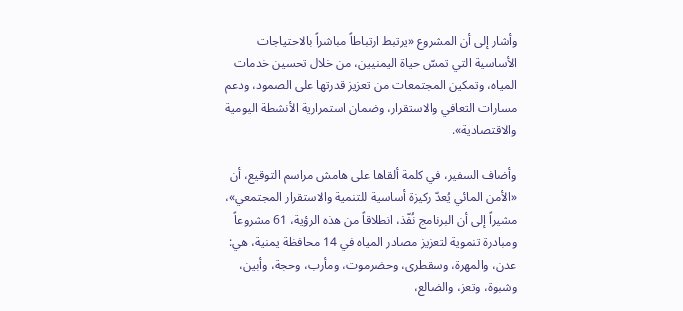وأشار إلى أن المشروع «يرتبط ارتباطاً مباشراً بالاحتياجات الأساسية التي تمسّ حياة اليمنيين، من خلال تحسين خدمات المياه، وتمكين المجتمعات من تعزيز قدرتها على الصمود، ودعم مسارات التعافي والاستقرار، وضمان استمرارية الأنشطة اليومية والاقتصادية».

وأضاف السفير، في كلمة ألقاها على هامش مراسم التوقيع، أن «الأمن المائي يُعدّ ركيزة أساسية للتنمية والاستقرار المجتمعي»، مشيراً إلى أن البرنامج نُفّذ، انطلاقاً من هذه الرؤية، 61 مشروعاً ومبادرة تنموية لتعزيز مصادر المياه في 14 محافظة يمنية، هي: عدن، والمهرة، وسقطرى، وحضرموت، ومأرب، وحجة، وأبين، وشبوة، وتعز، والضالع،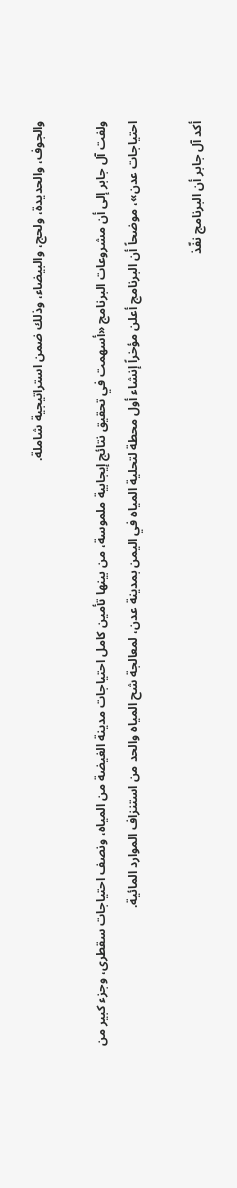والجوف، والحديدة، ولحج، والبيضاء، وذلك ضمن استراتيجية شاملة.

ولفت آل جابر إلى أن مشروعات البرنامج «أسهمت في تحقيق نتائج إيجابية ملموسة، من بينها تأمين كامل احتياجات مدينة الغيضة من المياه، ونصف احتياجات سقطرى، وجزء كبير من احتياجات عدن»، موضحاً أن البرنامج أعلن مؤخراً إنشاء أول محطة لتحلية المياه في اليمن بمدينة عدن، لمعالجة شح المياه والحد من استنزاف الموارد المائية.

أكد آل جابر أن البرنامج نفّذ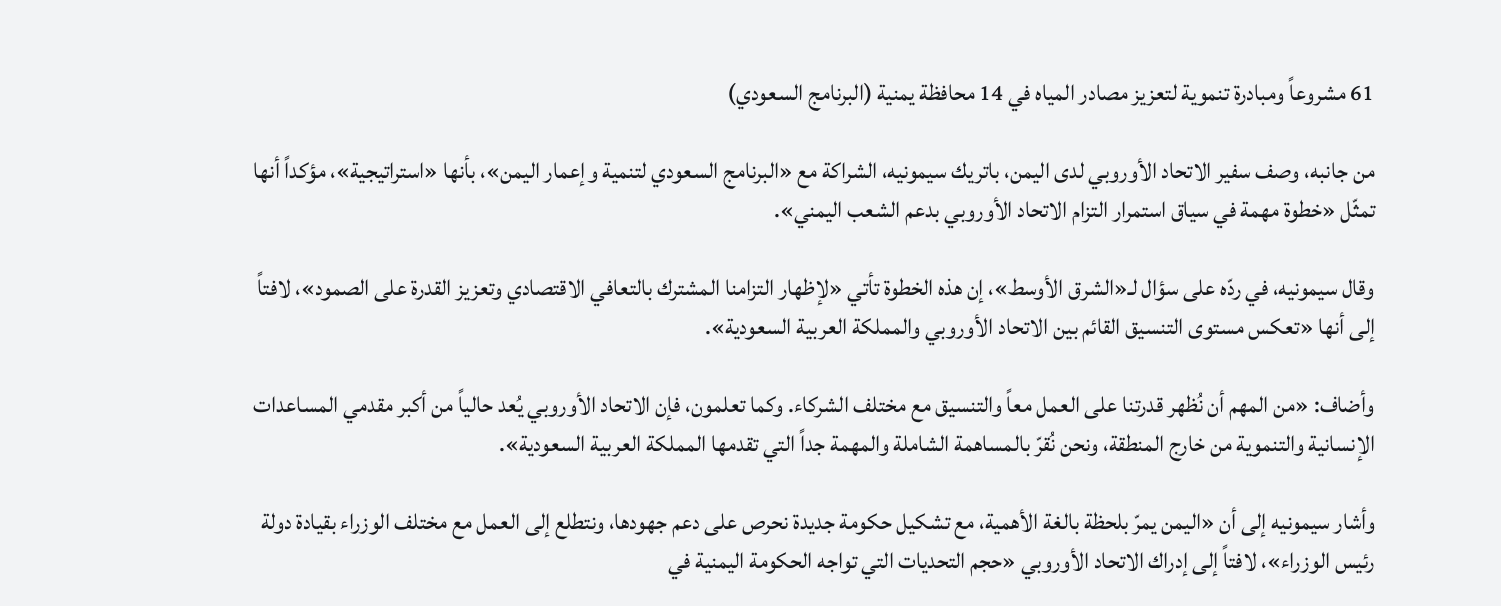61 مشروعاً ومبادرة تنموية لتعزيز مصادر المياه في 14 محافظة يمنية (البرنامج السعودي)

من جانبه، وصف سفير الاتحاد الأوروبي لدى اليمن، باتريك سيمونيه، الشراكة مع «البرنامج السعودي لتنمية وإعمار اليمن»، بأنها «استراتيجية»، مؤكداً أنها تمثّل «خطوة مهمة في سياق استمرار التزام الاتحاد الأوروبي بدعم الشعب اليمني».

وقال سيمونيه، في ردّه على سؤال لـ«الشرق الأوسط»، إن هذه الخطوة تأتي «لإظهار التزامنا المشترك بالتعافي الاقتصادي وتعزيز القدرة على الصمود»، لافتاً إلى أنها «تعكس مستوى التنسيق القائم بين الاتحاد الأوروبي والمملكة العربية السعودية».

وأضاف: «من المهم أن نُظهر قدرتنا على العمل معاً والتنسيق مع مختلف الشركاء. وكما تعلمون، فإن الاتحاد الأوروبي يُعد حالياً من أكبر مقدمي المساعدات الإنسانية والتنموية من خارج المنطقة، ونحن نُقرّ بالمساهمة الشاملة والمهمة جداً التي تقدمها المملكة العربية السعودية».

وأشار سيمونيه إلى أن «اليمن يمرّ بلحظة بالغة الأهمية، مع تشكيل حكومة جديدة نحرص على دعم جهودها، ونتطلع إلى العمل مع مختلف الوزراء بقيادة دولة رئيس الوزراء»، لافتاً إلى إدراك الاتحاد الأوروبي «حجم التحديات التي تواجه الحكومة اليمنية في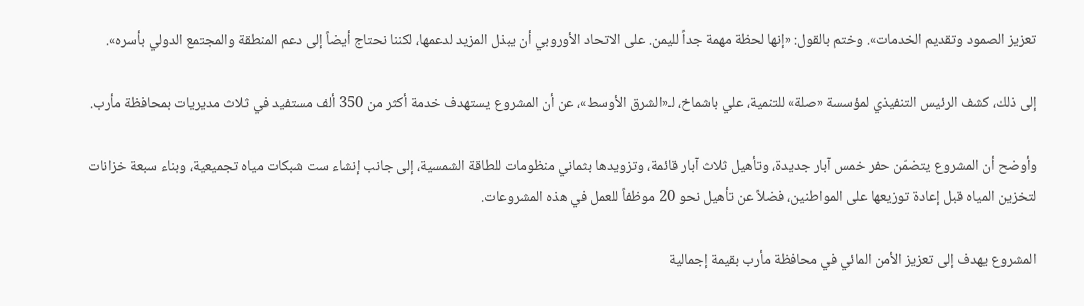تعزيز الصمود وتقديم الخدمات». وختم بالقول: «إنها لحظة مهمة جداً لليمن. على الاتحاد الأوروبي أن يبذل المزيد لدعمها، لكننا نحتاج أيضاً إلى دعم المنطقة والمجتمع الدولي بأسره».

إلى ذلك، كشف الرئيس التنفيذي لمؤسسة «صلة» للتنمية، علي باشماخ، لـ«الشرق الأوسط»، عن أن المشروع يستهدف خدمة أكثر من 350 ألف مستفيد في ثلاث مديريات بمحافظة مأرب.

وأوضح أن المشروع يتضمّن حفر خمس آبار جديدة، وتأهيل ثلاث آبار قائمة، وتزويدها بثماني منظومات للطاقة الشمسية، إلى جانب إنشاء ست شبكات مياه تجميعية، وبناء سبعة خزانات لتخزين المياه قبل إعادة توزيعها على المواطنين، فضلاً عن تأهيل نحو 20 موظفاً للعمل في هذه المشروعات.

المشروع يهدف إلى تعزيز الأمن المائي في محافظة مأرب بقيمة إجمالية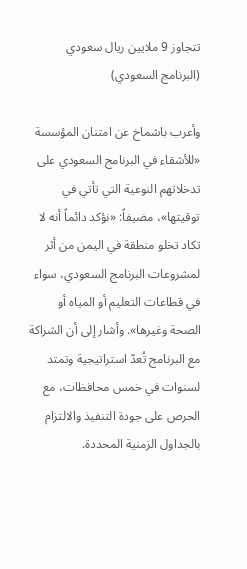تتجاوز 9 ملايين ريال سعودي (البرنامج السعودي)

وأعرب باشماخ عن امتنان المؤسسة «للأشقاء في البرنامج السعودي على تدخلاتهم النوعية التي تأتي في توقيتها»، مضيفاً: «نؤكد دائماً أنه لا تكاد تخلو منطقة في اليمن من أثر لمشروعات البرنامج السعودي، سواء في قطاعات التعليم أو المياه أو الصحة وغيرها». وأشار إلى أن الشراكة مع البرنامج تُعدّ استراتيجية وتمتد لسنوات في خمس محافظات، مع الحرص على جودة التنفيذ والالتزام بالجداول الزمنية المحددة.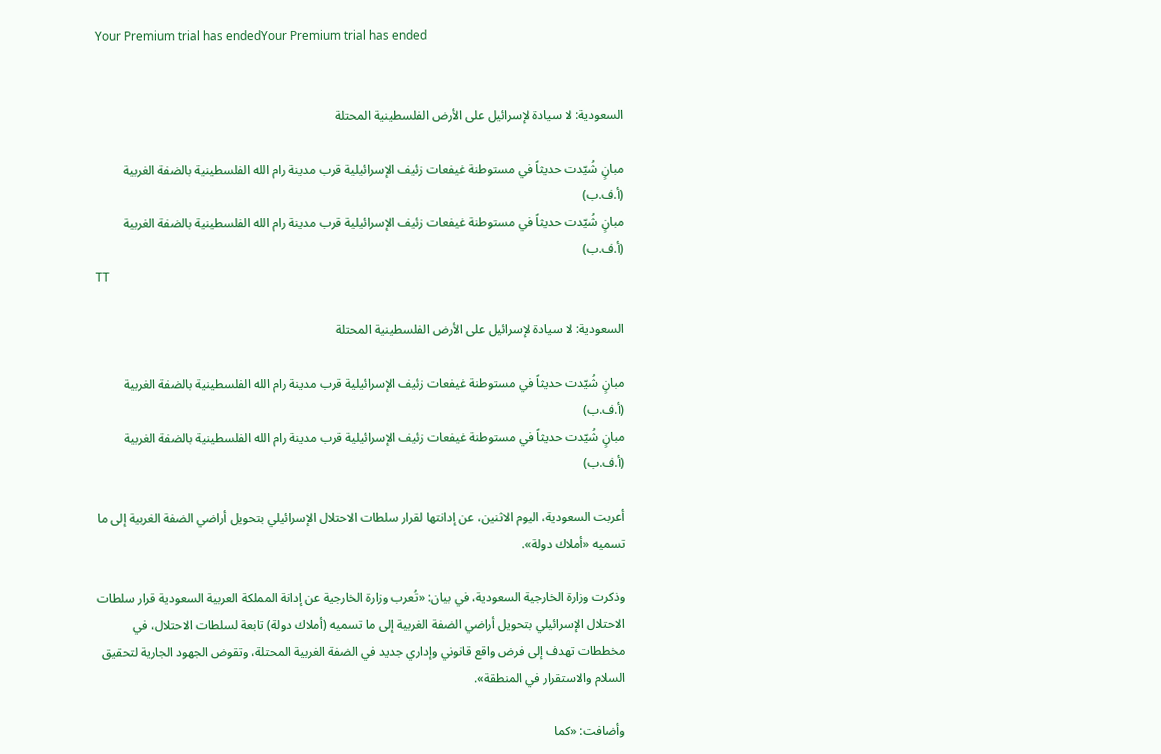Your Premium trial has endedYour Premium trial has ended


السعودية: لا سيادة لإسرائيل على الأرض الفلسطينية المحتلة

مبانٍ شُيّدت حديثاً في مستوطنة غيفعات زئيف الإسرائيلية قرب مدينة رام الله الفلسطينية بالضفة الغربية (أ.ف.ب)
مبانٍ شُيّدت حديثاً في مستوطنة غيفعات زئيف الإسرائيلية قرب مدينة رام الله الفلسطينية بالضفة الغربية (أ.ف.ب)
TT

السعودية: لا سيادة لإسرائيل على الأرض الفلسطينية المحتلة

مبانٍ شُيّدت حديثاً في مستوطنة غيفعات زئيف الإسرائيلية قرب مدينة رام الله الفلسطينية بالضفة الغربية (أ.ف.ب)
مبانٍ شُيّدت حديثاً في مستوطنة غيفعات زئيف الإسرائيلية قرب مدينة رام الله الفلسطينية بالضفة الغربية (أ.ف.ب)

أعربت السعودية، اليوم الاثنين، عن إدانتها لقرار سلطات الاحتلال الإسرائيلي بتحويل أراضي الضفة الغربية إلى ما تسميه «أملاك دولة».

وذكرت وزارة الخارجية السعودية، في بيان: «تُعرب وزارة الخارجية عن إدانة المملكة العربية السعودية قرار سلطات الاحتلال الإسرائيلي بتحويل أراضي الضفة الغربية إلى ما تسميه (أملاك دولة) تابعة لسلطات الاحتلال، في مخططات تهدف إلى فرض واقع قانوني وإداري جديد في الضفة الغربية المحتلة، وتقوض الجهود الجارية لتحقيق السلام والاستقرار في المنطقة».

وأضافت: «كما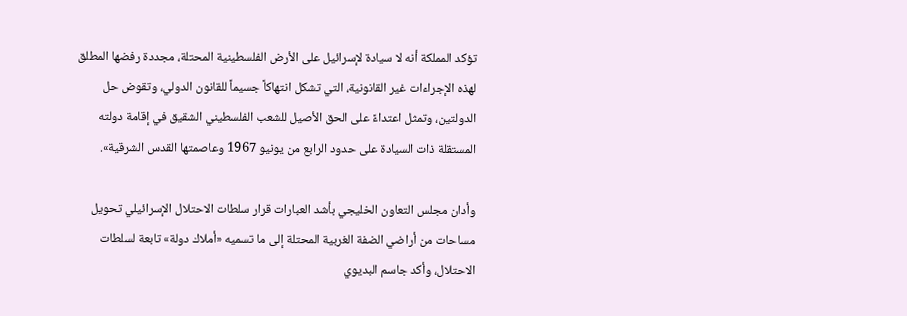تؤكد المملكة أنه لا سيادة لإسرائيل على الأرض الفلسطينية المحتلة، مجددة رفضها المطلق لهذه الإجراءات غير القانونية، التي تشكل انتهاكاً جسيماً للقانون الدولي، وتقوض حل الدولتين، وتمثل اعتداءً على الحق الأصيل للشعب الفلسطيني الشقيق في إقامة دولته المستقلة ذات السيادة على حدود الرابع من يونيو 1967 وعاصمتها القدس الشرقية».

وأدان مجلس التعاون الخليجي بأشد العبارات قرار سلطات الاحتلال الإسرائيلي تحويل مساحات من أراضي الضفة الغربية المحتلة إلى ما تسميه «أملاك دولة» تابعة لسلطات الاحتلال، وأكد جاسم البديوي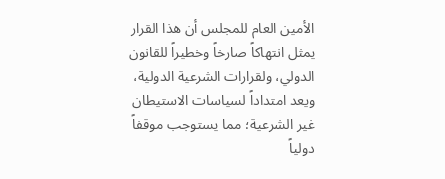الأمين العام للمجلس أن هذا القرار يمثل انتهاكاً صارخاً وخطيراً للقانون الدولي، ولقرارات الشرعية الدولية، ويعد امتداداً لسياسات الاستيطان غير الشرعية؛ مما يستوجب موقفاً دولياً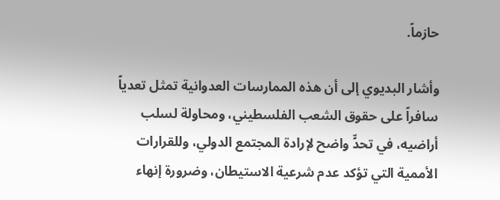حازماً.

وأشار البديوي إلى أن هذه الممارسات العدوانية تمثل تعدياً سافراً على حقوق الشعب الفلسطيني، ومحاولة لسلب أراضيه، في تحدٍّ واضح لإرادة المجتمع الدولي، وللقرارات الأممية التي تؤكد عدم شرعية الاستيطان، وضرورة إنهاء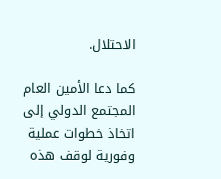الاحتلال.

كما دعا الأمين العام المجتمع الدولي إلى اتخاذ خطوات عملية وفورية لوقف هذه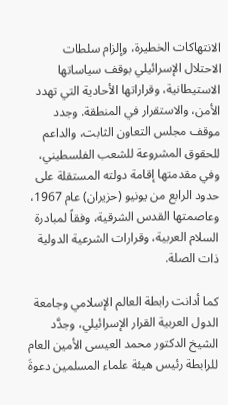الانتهاكات الخطيرة، وإلزام سلطات الاحتلال الإسرائيلي بوقف سياساتها الاستيطانية، وقراراتها الأحادية التي تهدد الأمن، والاستقرار في المنطقة. وجدد موقف مجلس التعاون الثابت، والداعم للحقوق المشروعة للشعب الفلسطيني، وفي مقدمتها إقامة دولته المستقلة على حدود الرابع من يونيو (حزيران) عام 1967، وعاصمتها القدس الشرقية، وفقاً لمبادرة السلام العربية، وقرارات الشرعية الدولية ذات الصلة.

كما أدانت رابطة العالم الإسلامي وجامعة الدول العربية القرار الإسرائيلي، وجدَّد الشيخ الدكتور محمد العيسى الأمين العام للرابطة رئيس هيئة علماء المسلمين دعوةَ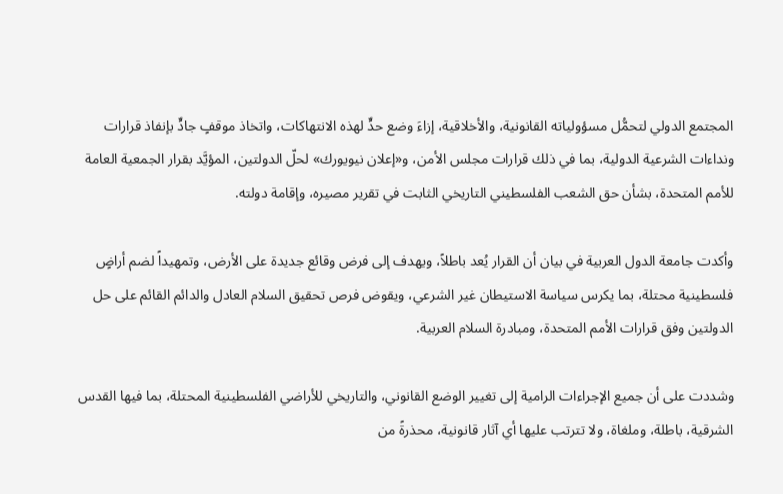المجتمع الدولي لتحمُّل مسؤولياته القانونية، والأخلاقية، إزاءَ وضع حدٍّ لهذه الانتهاكات، واتخاذ موقفٍ جادٍّ بإنفاذ قرارات ونداءات الشرعية الدولية، بما في ذلك قرارات مجلس الأمن، و«إعلان نيويورك» لحلّ الدولتين، المؤيَّد بقرار الجمعية العامة للأمم المتحدة، بشأن حق الشعب الفلسطيني التاريخي الثابت في تقرير مصيره، وإقامة دولته.

وأكدت جامعة الدول العربية في بيان أن القرار يُعد باطلاً، ويهدف إلى فرض وقائع جديدة على الأرض، وتمهيداً لضم أراضٍ فلسطينية محتلة، بما يكرس سياسة الاستيطان غير الشرعي، ويقوض فرص تحقيق السلام العادل والدائم القائم على حل الدولتين وفق قرارات الأمم المتحدة، ومبادرة السلام العربية.

وشددت على أن جميع الإجراءات الرامية إلى تغيير الوضع القانوني، والتاريخي للأراضي الفلسطينية المحتلة، بما فيها القدس الشرقية، باطلة، وملغاة، ولا تترتب عليها أي آثار قانونية، محذرةً من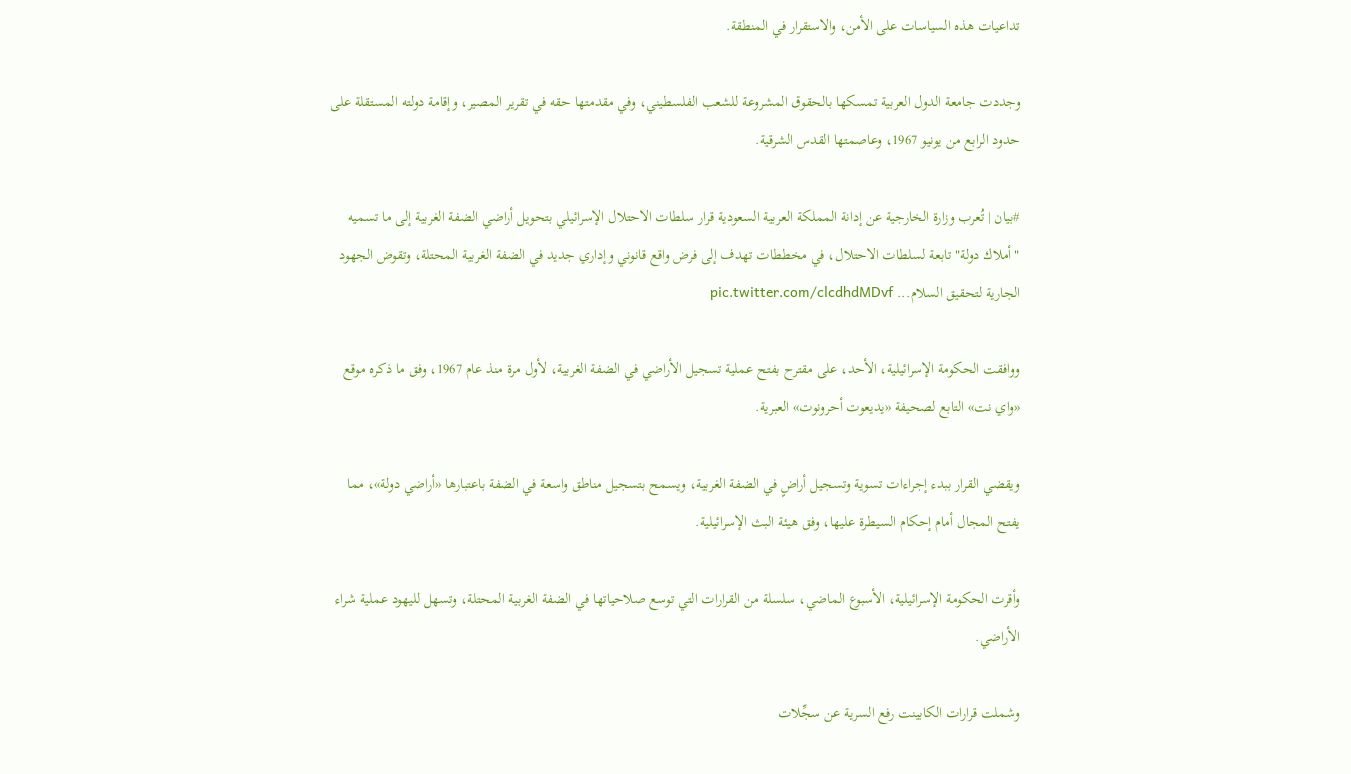تداعيات هذه السياسات على الأمن، والاستقرار في المنطقة.

وجددت جامعة الدول العربية تمسكها بالحقوق المشروعة للشعب الفلسطيني، وفي مقدمتها حقه في تقرير المصير، وإقامة دولته المستقلة على حدود الرابع من يونيو 1967، وعاصمتها القدس الشرقية.

#بيان | تُعرب وزارة الخارجية عن إدانة المملكة العربية السعودية قرار سلطات الاحتلال الإسرائيلي بتحويل أراضي الضفة الغربية إلى ما تسميه "أملاك دولة" تابعة لسلطات الاحتلال، في مخططات تهدف إلى فرض واقع قانوني وإداري جديد في الضفة الغربية المحتلة، وتقوض الجهود الجارية لتحقيق السلام... pic.twitter.com/clcdhdMDvf

ووافقت الحكومة الإسرائيلية، الأحد، على مقترح بفتح عملية تسجيل الأراضي في الضفة الغربية، لأول مرة منذ عام 1967، وفق ما ذكره موقع «واي نت» التابع لصحيفة «يديعوت أحرونوت» العبرية.

ويقضي القرار ببدء إجراءات تسوية وتسجيل أراضٍ في الضفة الغربية، ويسمح بتسجيل مناطق واسعة في الضفة باعتبارها «أراضي دولة»، مما يفتح المجال أمام إحكام السيطرة عليها، وفق هيئة البث الإسرائيلية.

وأقرت الحكومة الإسرائيلية، الأسبوع الماضي، سلسلة من القرارات التي توسع صلاحياتها في الضفة الغربية المحتلة، وتسهل لليهود عملية شراء الأراضي.

وشملت قرارات الكابينت رفع السرية عن سجِّلات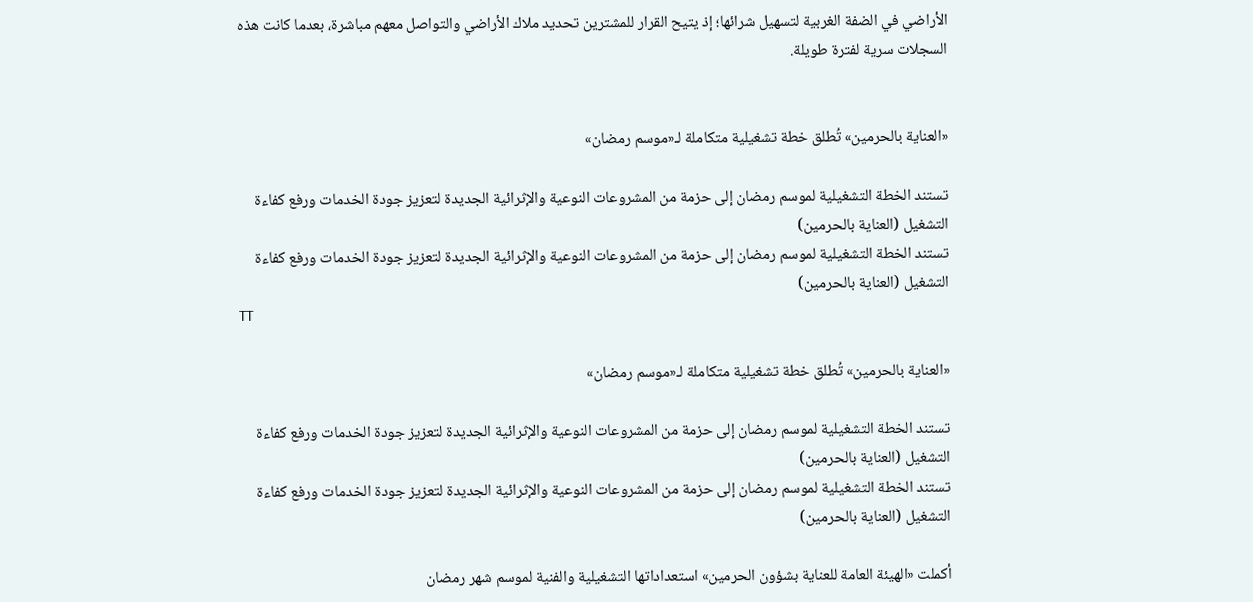الأراضي في الضفة الغربية لتسهيل شرائها؛ إذ يتيح القرار للمشترين تحديد ملاك الأراضي والتواصل معهم مباشرة، بعدما كانت هذه السجلات سرية لفترة طويلة.


«العناية بالحرمين» تُطلق خطة تشغيلية متكاملة لـ«موسم رمضان»

تستند الخطة التشغيلية لموسم رمضان إلى حزمة من المشروعات النوعية والإثرائية الجديدة لتعزيز جودة الخدمات ورفع كفاءة التشغيل (العناية بالحرمين)
تستند الخطة التشغيلية لموسم رمضان إلى حزمة من المشروعات النوعية والإثرائية الجديدة لتعزيز جودة الخدمات ورفع كفاءة التشغيل (العناية بالحرمين)
TT

«العناية بالحرمين» تُطلق خطة تشغيلية متكاملة لـ«موسم رمضان»

تستند الخطة التشغيلية لموسم رمضان إلى حزمة من المشروعات النوعية والإثرائية الجديدة لتعزيز جودة الخدمات ورفع كفاءة التشغيل (العناية بالحرمين)
تستند الخطة التشغيلية لموسم رمضان إلى حزمة من المشروعات النوعية والإثرائية الجديدة لتعزيز جودة الخدمات ورفع كفاءة التشغيل (العناية بالحرمين)

أكملت «الهيئة العامة للعناية بشؤون الحرمين» استعداداتها التشغيلية والفنية لموسم شهر رمضان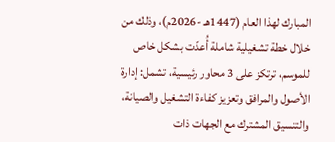المبارك لهذا العام (1447هـ -2026م)، وذلك من خلال خطة تشغيلية شاملة أُعدّت بشكل خاص للموسم، ترتكز على 3 محاور رئيسية، تشمل: إدارة الأصول والمرافق وتعزيز كفاءة التشغيل والصيانة، والتنسيق المشترك مع الجهات ذات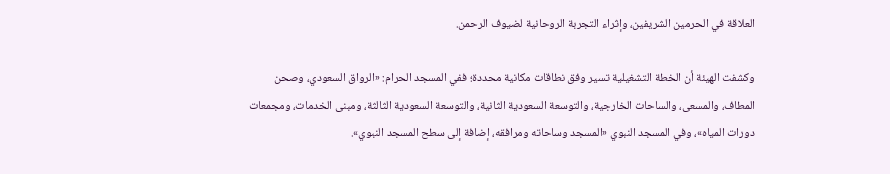العلاقة في الحرمين الشريفين، وإثراء التجربة الروحانية لضيوف الرحمن.

وكشفت الهيئة أن الخطة التشغيلية تسير وفق نطاقات مكانية محددة؛ ففي المسجد الحرام: «الرواق السعودي، وصحن المطاف، والمسعى، والساحات الخارجية، والتوسعة السعودية الثانية، والتوسعة السعودية الثالثة، ومبنى الخدمات، ومجمعات دورات المياه»، وفي المسجد النبوي «المسجد وساحاته ومرافقه، إضافة إلى سطح المسجد النبوي».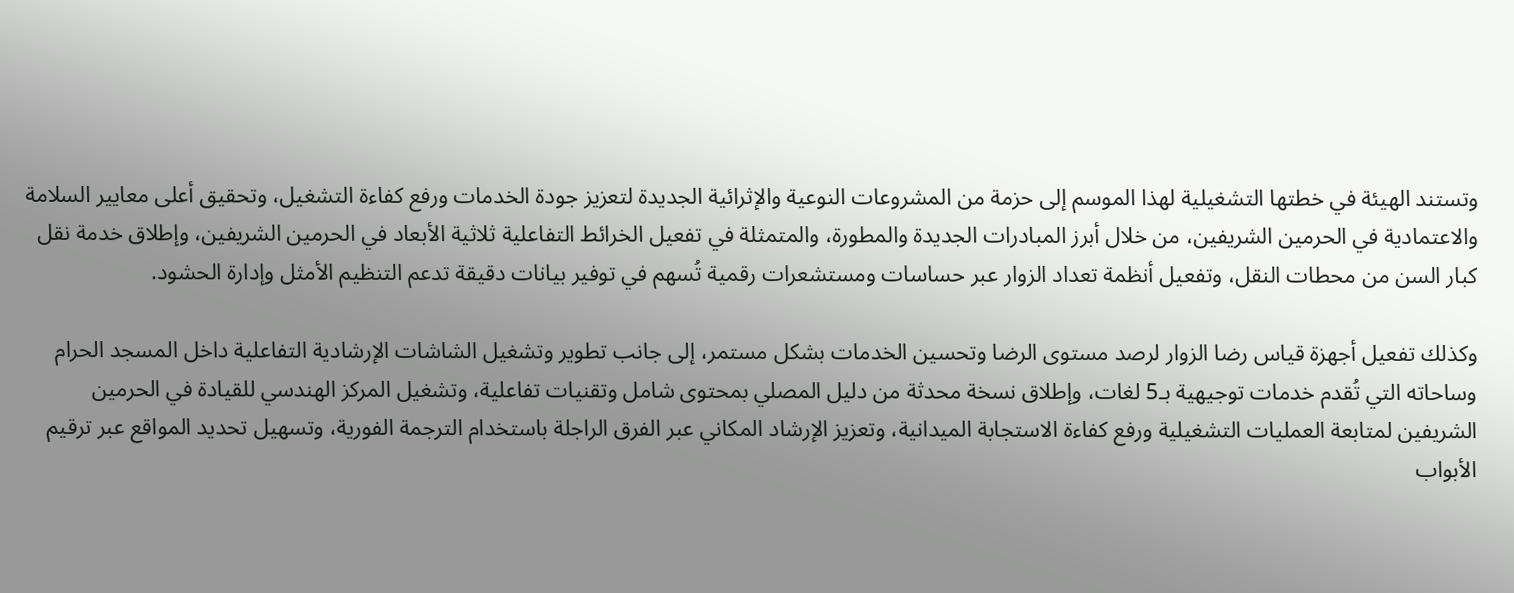وتستند الهيئة في خطتها التشغيلية لهذا الموسم إلى حزمة من المشروعات النوعية والإثرائية الجديدة لتعزيز جودة الخدمات ورفع كفاءة التشغيل، وتحقيق أعلى معايير السلامة والاعتمادية في الحرمين الشريفين، من خلال أبرز المبادرات الجديدة والمطورة، والمتمثلة في تفعيل الخرائط التفاعلية ثلاثية الأبعاد في الحرمين الشريفين، وإطلاق خدمة نقل كبار السن من محطات النقل، وتفعيل أنظمة تعداد الزوار عبر حساسات ومستشعرات رقمية تُسهم في توفير بيانات دقيقة تدعم التنظيم الأمثل وإدارة الحشود.

وكذلك تفعيل أجهزة قياس رضا الزوار لرصد مستوى الرضا وتحسين الخدمات بشكل مستمر، إلى جانب تطوير وتشغيل الشاشات الإرشادية التفاعلية داخل المسجد الحرام وساحاته التي تُقدم خدمات توجيهية بـ5 لغات، وإطلاق نسخة محدثة من دليل المصلي بمحتوى شامل وتقنيات تفاعلية، وتشغيل المركز الهندسي للقيادة في الحرمين الشريفين لمتابعة العمليات التشغيلية ورفع كفاءة الاستجابة الميدانية، وتعزيز الإرشاد المكاني عبر الفرق الراجلة باستخدام الترجمة الفورية، وتسهيل تحديد المواقع عبر ترقيم الأبواب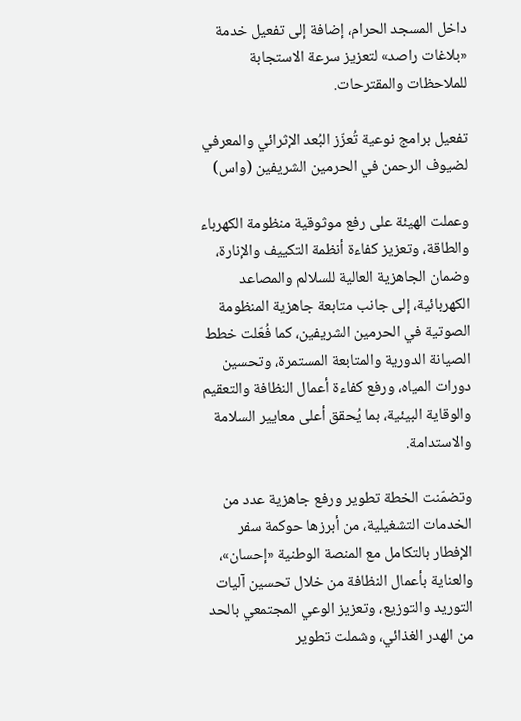داخل المسجد الحرام، إضافة إلى تفعيل خدمة «بلاغات راصد» لتعزيز سرعة الاستجابة للملاحظات والمقترحات.

تفعيل برامج نوعية تُعزّز البُعد الإثرائي والمعرفي لضيوف الرحمن في الحرمين الشريفين (واس)

وعملت الهيئة على رفع موثوقية منظومة الكهرباء والطاقة، وتعزيز كفاءة أنظمة التكييف والإنارة، وضمان الجاهزية العالية للسلالم والمصاعد الكهربائية، إلى جانب متابعة جاهزية المنظومة الصوتية في الحرمين الشريفين، كما فُعّلت خطط الصيانة الدورية والمتابعة المستمرة، وتحسين دورات المياه، ورفع كفاءة أعمال النظافة والتعقيم والوقاية البيئية، بما يُحقق أعلى معايير السلامة والاستدامة.

وتضمّنت الخطة تطوير ورفع جاهزية عدد من الخدمات التشغيلية، من أبرزها حوكمة سفر الإفطار بالتكامل مع المنصة الوطنية «إحسان»، والعناية بأعمال النظافة من خلال تحسين آليات التوريد والتوزيع، وتعزيز الوعي المجتمعي بالحد من الهدر الغذائي، وشملت تطوير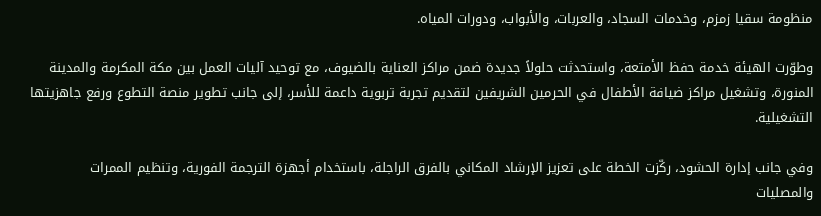منظومة سقيا زمزم، وخدمات السجاد، والعربات، والأبواب، ودورات المياه.

وطوّرت الهيئة خدمة حفظ الأمتعة، واستحدثت حلولاً جديدة ضمن مراكز العناية بالضيوف، مع توحيد آليات العمل بين مكة المكرمة والمدينة المنورة، وتشغيل مراكز ضيافة الأطفال في الحرمين الشريفين لتقديم تجربة تربوية داعمة للأسر، إلى جانب تطوير منصة التطوع ورفع جاهزيتها التشغيلية.

وفي جانب إدارة الحشود، ركّزت الخطة على تعزيز الإرشاد المكاني بالفرق الراجلة، باستخدام أجهزة الترجمة الفورية، وتنظيم الممرات والمصليات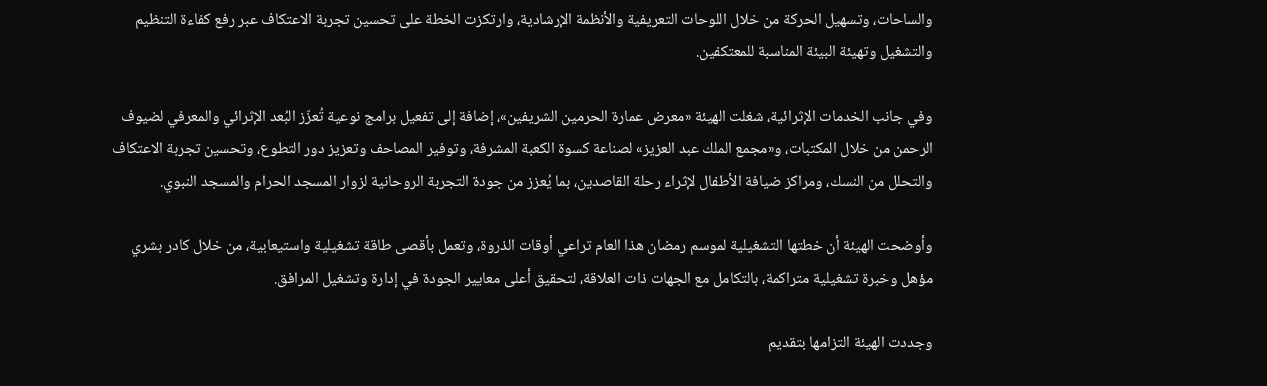والساحات، وتسهيل الحركة من خلال اللوحات التعريفية والأنظمة الإرشادية، وارتكزت الخطة على تحسين تجربة الاعتكاف عبر رفع كفاءة التنظيم والتشغيل وتهيئة البيئة المناسبة للمعتكفين.

وفي جانب الخدمات الإثرائية، شغلت الهيئة «معرض عمارة الحرمين الشريفين»، إضافة إلى تفعيل برامج نوعية تُعزّز البُعد الإثرائي والمعرفي لضيوف الرحمن من خلال المكتبات، و«مجمع الملك عبد العزيز» لصناعة كسوة الكعبة المشرفة، وتوفير المصاحف وتعزيز دور التطوع، وتحسين تجربة الاعتكاف والتحلل من النسك، ومراكز ضيافة الأطفال لإثراء رحلة القاصدين، بما يُعزز من جودة التجربة الروحانية لزوار المسجد الحرام والمسجد النبوي.

وأوضحت الهيئة أن خطتها التشغيلية لموسم رمضان هذا العام تراعي أوقات الذروة، وتعمل بأقصى طاقة تشغيلية واستيعابية، من خلال كادر بشري مؤهل وخبرة تشغيلية متراكمة، بالتكامل مع الجهات ذات العلاقة، لتحقيق أعلى معايير الجودة في إدارة وتشغيل المرافق.

وجددت الهيئة التزامها بتقديم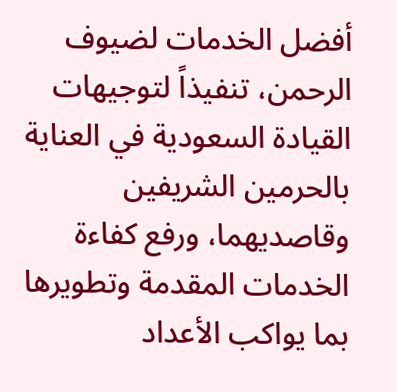أفضل الخدمات لضيوف الرحمن، تنفيذاً لتوجيهات القيادة السعودية في العناية بالحرمين الشريفين وقاصديهما، ورفع كفاءة الخدمات المقدمة وتطويرها بما يواكب الأعداد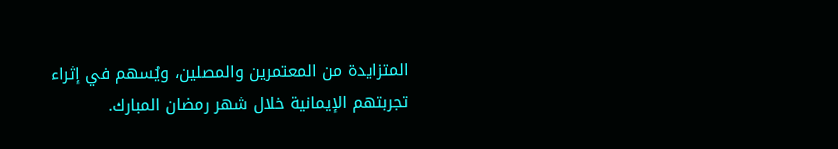المتزايدة من المعتمرين والمصلين، ويُسهم في إثراء تجربتهم الإيمانية خلال شهر رمضان المبارك.